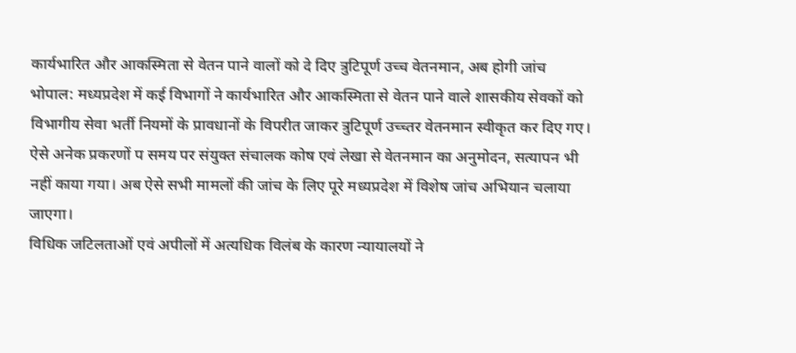कार्यभारित और आकस्मिता से वेतन पाने वालों को दे दिए त्रुटिपूर्ण उच्च वेतनमान, अब होगी जांच
भोपाल: मध्यप्रदेश में कई विभागों ने कार्यभारित और आकस्मिता से वेतन पाने वाले शासकीय सेवकों को विभागीय सेवा भर्ती नियमों के प्रावधानों के विपरीत जाकर त्रुटिपूर्ण उच्च्तर वेतनमान स्वीकृत कर दिए गए। ऐसे अनेक प्रकरणों प समय पर संयुक्त संचालक कोष एवं लेखा से वेतनमान का अनुमोदन, सत्यापन भी नहीं काया गया। अब ऐसे सभी मामलों की जांच के लिए पूरे मध्यप्रदेश में विशेष जांच अभियान चलाया जाएगा।
विधिक जटिलताओं एवं अपीलों में अत्यधिक विलंब के कारण न्यायालयों ने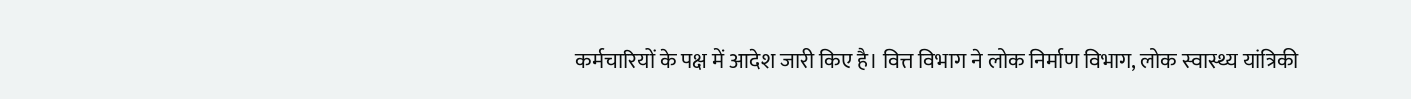कर्मचारियों के पक्ष में आदेश जारी किए है। वित्त विभाग ने लोक निर्माण विभाग, लोक स्वास्थ्य यांत्रिकी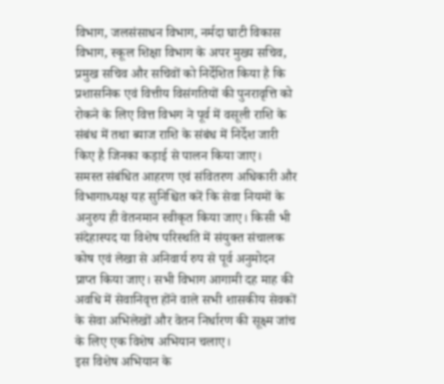विभाग, जलसंसाधन विभाग, नर्मदा घाटी विकास विभाग, स्कूल शिक्षा विभाग के अपर मुख्य सचिव, प्रमुख सचिव और सचिवों को निर्देशित किया है कि प्रशासनिक एवं वित्तीय विसंगतियों की पुनरावृत्ति को रोकने के लिए वित्त विभग ने पूर्व में वसूली राशि के संबंध में तथा ब्याज राशि के संबंध में निर्देश जारी किए है जिनका कड़ाई से पालन किया जाए।
समस्त संबंधित आहरण एवं संवितरण अधिकारी और विभागाध्यक्ष यह सुनिश्चित करें कि सेवा नियमों के अनुरुप ही वेतनमान स्वीकृत किया जाए। किसी भी संदेहास्पद या विशेष परिस्थति में संयुक्त संचालक कोष एवं लेखा से अनिवार्य रुप से पूर्व अनुमोदन प्राप्त किया जाए। सभी विभाग आगामी दह माह की अवधि में सेवानिवृत्त होंने वाले सभी शासकीय सेवकों के सेवा अभिलेखों और वेतन निर्धारण की सूक्ष्म जांच के लिए एक विशेष अभियान चलाए।
इस विशेष अभियान के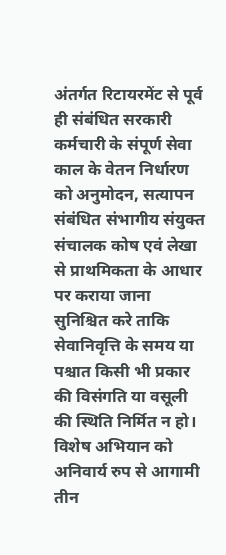अंतर्गत रिटायरमेंट से पूर्व ही संबंधित सरकारी कर्मचारी के संपूर्ण सेवा काल के वेतन निर्धारण को अनुमोदन, सत्यापन संबंधित संभागीय संयुक्त संचालक कोष एवं लेखा से प्राथमिकता के आधार पर कराया जाना सुनिश्चित करे ताकि सेवानिवृत्ति के समय या पश्चात किसी भी प्रकार की विसंगति या वसूली की स्थिति निर्मित न हो।
विशेष अभियान को अनिवार्य रुप से आगामी तीन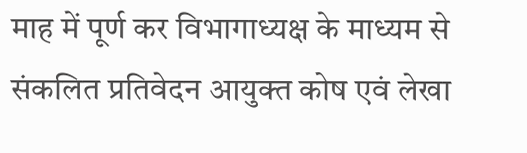माह में पूर्ण कर विभागाध्यक्ष के माध्यम से संकलित प्रतिवेदन आयुक्त कोष एवं लेखा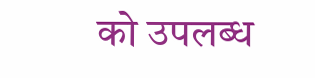को उपलब्ध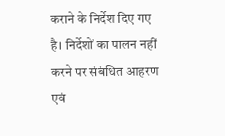कराने के निर्देश दिए गए है। निर्देशों का पालन नहीं करने पर संबंधित आहरण एवं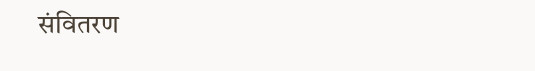संवितरण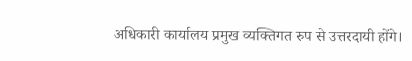अधिकारी कार्यालय प्रमुख व्यक्तिगत रुप से उत्तरदायी होंगे।